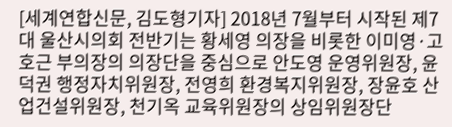[세계연합신문, 김도형기자] 2018년 7월부터 시작된 제7대 울산시의회 전반기는 황세영 의장을 비롯한 이미영·고호근 부의장의 의장단을 중심으로 안도영 운영위원장, 윤덕권 행정자치위원장, 전영희 환경복지위원장, 장윤호 산업건설위원장, 천기옥 교육위원장의 상임위원장단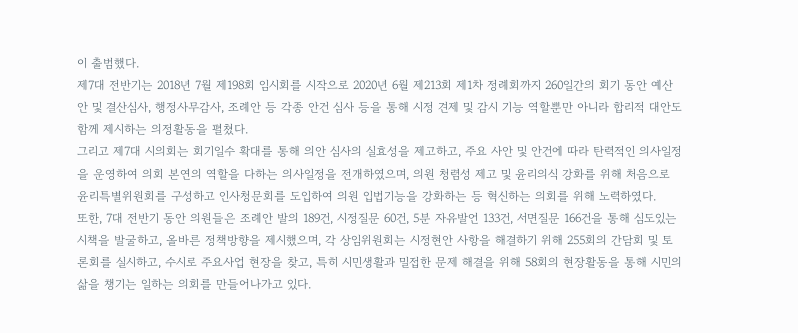이 출범했다.
제7대 전반기는 2018년 7월 제198회 임시회를 시작으로 2020년 6월 제213회 제1차 정례회까지 260일간의 회기 동안 예산안 및 결산심사, 행정사무감사, 조례안 등 각종 안건 심사 등을 통해 시정 견제 및 감시 기능 역할뿐만 아니라 합리적 대안도 함께 제시하는 의정활동을 펼쳤다.
그리고 제7대 시의회는 회기일수 확대를 통해 의안 심사의 실효성을 제고하고, 주요 사안 및 안건에 따라 탄력적인 의사일정을 운영하여 의회 본연의 역할을 다하는 의사일정을 전개하였으며, 의원 청렴성 제고 및 윤리의식 강화를 위해 처음으로 윤리특별위원회를 구성하고 인사청문회를 도입하여 의원 입법기능을 강화하는 등 혁신하는 의회를 위해 노력하였다.
또한, 7대 전반기 동안 의원들은 조례안 발의 189건, 시정질문 60건, 5분 자유발언 133건, 서면질문 166건을 통해 심도있는 시책을 발굴하고, 올바른 정책방향을 제시했으며, 각 상임위원회는 시정현안 사항을 해결하기 위해 255회의 간담회 및 토론회를 실시하고, 수시로 주요사업 현장을 찾고, 특히 시민생활과 밀접한 문제 해결을 위해 58회의 현장활동을 통해 시민의 삶을 챙기는 일하는 의회를 만들어나가고 있다.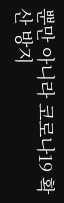뿐만 아니라 코로나19 확산 방지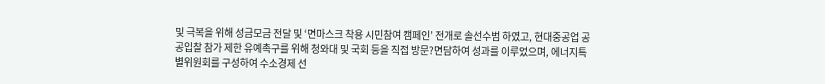및 극복을 위해 성금모금 전달 및 ‘면마스크 착용 시민참여 캠페인’ 전개로 솔선수범 하였고, 현대중공업 공공입찰 참가 제한 유예촉구를 위해 청와대 및 국회 등을 직접 방문?면담하여 성과를 이루었으며, 에너지특별위원회를 구성하여 수소경제 선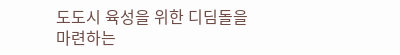도도시 육성을 위한 디딤돌을 마련하는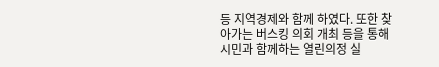등 지역경제와 함께 하였다. 또한 찾아가는 버스킹 의회 개최 등을 통해 시민과 함께하는 열린의정 실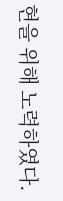현을 위해 노력하였다.